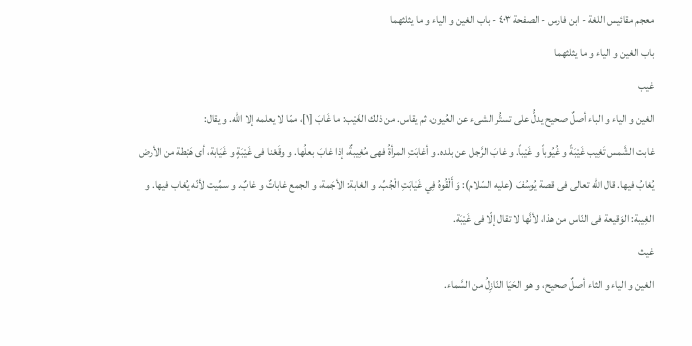معجم مقائيس اللغة - ابن فارس - الصفحة ٤٠٣ - باب الغين و الياء و ما يثلثهما
باب الغين و الياء و ما يثلثهما
غيب
الغين و الياء و الباء أصلٌ صحيح يدلُّ على تستُّر الشىء عن العُيون، ثم يقاس. من ذلك الغَيْب: ما غَابَ [١]، ممّا لا يعلمه إلا اللّٰه. و يقال:
غابت الشَّمس تَغِيب غَيْبَةً و غُيُوباً و غَيْباً. و غابَ الرَّجل عن بلده. و أغابَتِ المرأةُ فهى مُغِيبةٌ، إذا غابَ بعلُها. و وقَعْنا فى غَيْبَةٍ و غَيَابة، أى هَبْطة من الأرض يُغابُ فيها. قال اللّٰه تعالى فى قصة يُوسُفَ (عليه السّلام): وَ أَلْقُوهُ فِي غَيٰابَتِ الْجُبِّ. و الغابة: الأجَمة، و الجمع غاباتٌ و غابٌ. و سمِّيت لأنّه يُغاب فيها. و الغِيبة: الوَقيعة فى النّاس من هذا، لأنَّها لا تقال إلّا فى غَيْبَة.
غيث
الغين و الياء و الثاء أصلٌ صحيح، و هو الحَيَا النّازِلُ من السَّماء.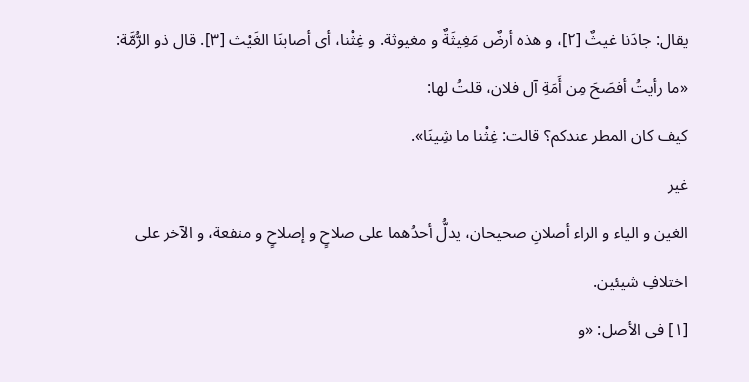يقال: جادَنا غيثٌ [٢]، و هذه أرضٌ مَغِيثَةٌ و مغيوثة. و غِثْنا، أى أصابنَا الغَيْث [٣]. قال ذو الرُّمَّة: «ما رأيتُ أفصَحَ مِن أَمَةِ آل فلان، قلتُ لها:
كيف كان المطر عندكم؟ قالت: غِثْنا ما شِينَا».
غير
الغين و الياء و الراء أصلانِ صحيحان، يدلُّ أحدُهما على صلاحٍ و إصلاحٍ و منفعة، و الآخر على اختلافِ شيئين.
[١] فى الأصل: «و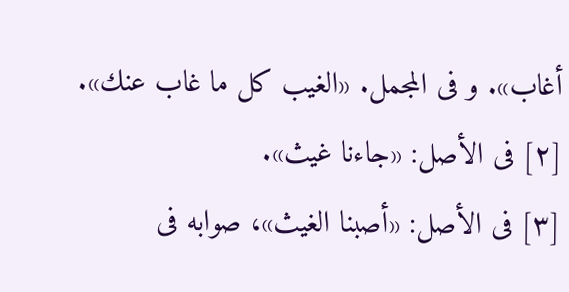أغاب». و فى المجمل. «الغيب كل ما غاب عنك».
[٢] فى الأصل: «جاءنا غيث».
[٣] فى الأصل: «أصبنا الغيث»، صوابه فى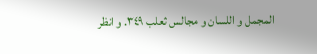المجمل و اللسان و مجالس ثعلب ٣٤٩. و انظر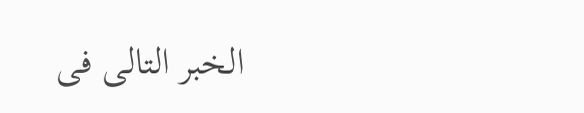الخبر التالى فى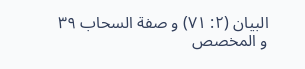البيان (٢: ٧١) و صفة السحاب ٣٩ و المخصص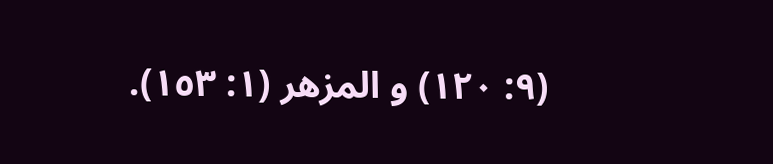(٩: ١٢٠) و المزهر (١: ١٥٣).